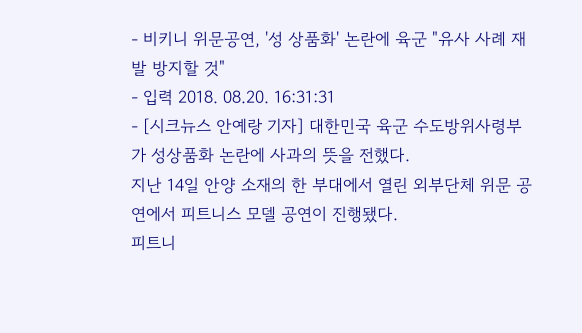- 비키니 위문공연, '성 상품화' 논란에 육군 "유사 사례 재발 방지할 것"
- 입력 2018. 08.20. 16:31:31
- [시크뉴스 안예랑 기자] 대한민국 육군 수도방위사령부가 성상품화 논란에 사과의 뜻을 전했다.
지난 14일 안양 소재의 한 부대에서 열린 외부단체 위문 공연에서 피트니스 모델 공연이 진행됐다.
피트니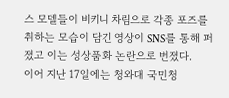스 모델들이 비키니 차림으로 각종 포즈를 취하는 모습이 담긴 영상이 SNS를 통해 퍼졌고 이는 성상품화 논란으로 번졌다.
이어 지난 17일에는 청와대 국민청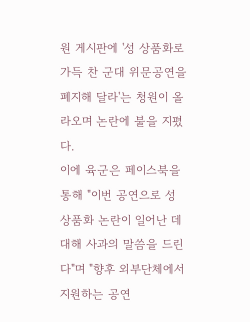원 게시판에 '성 상품화로 가득 찬 군대 위문공연을 폐지해 달라'는 청원이 올라오며 논란에 불을 지폈다.
이에 육군은 페이스북을 통해 "이번 공연으로 성 상품화 논란이 일어난 데 대해 사과의 말씀을 드린다"며 "향후 외부단체에서 지원하는 공연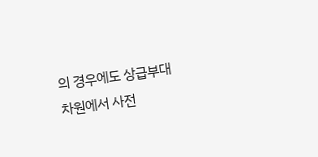의 경우에도 상급부대 차원에서 사전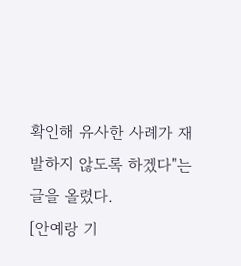확인해 유사한 사례가 재발하지 않도록 하겠다"는 글을 올렸다.
[안예랑 기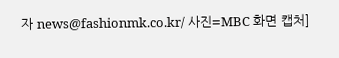자 news@fashionmk.co.kr/ 사진=MBC 화면 캡처]